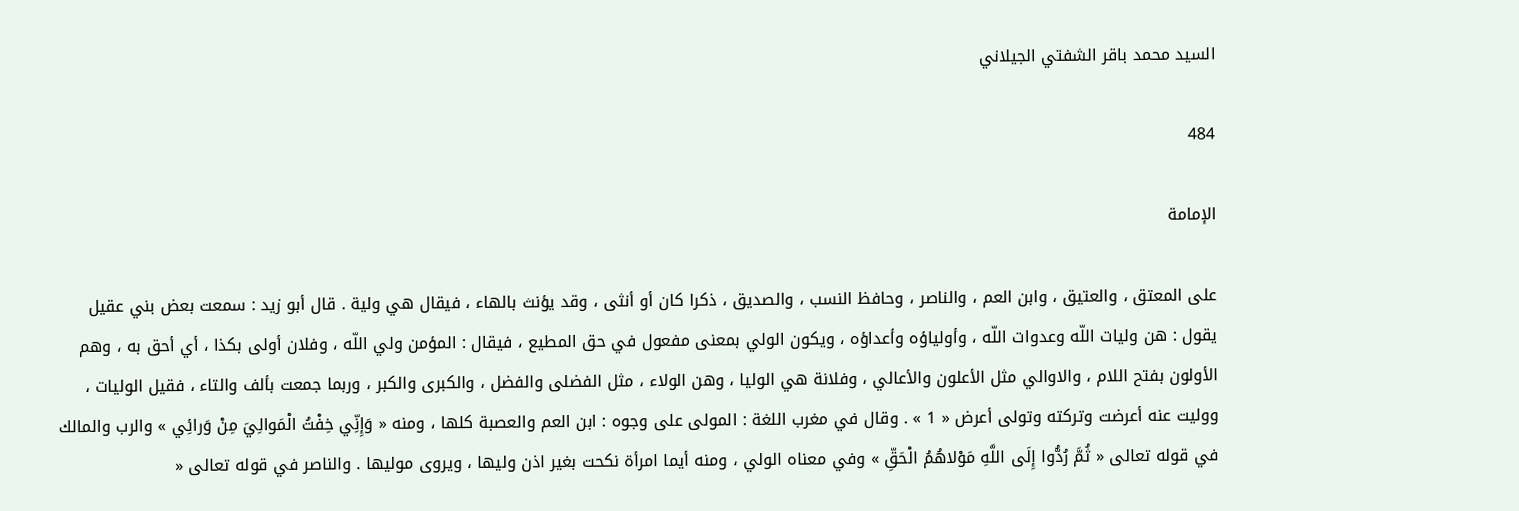السيد محمد باقر الشفتي الجيلاني

484

الإمامة

على المعتق ، والعتيق ، وابن العم ، والناصر ، وحافظ النسب ، والصديق ، ذكرا كان أو أنثى ، وقد يؤنث بالهاء ، فيقال هي ولية . قال أبو زيد : سمعت بعض بني عقيل يقول : هن وليات اللّه وعدوات اللّه ، وأولياؤه وأعداؤه ، ويكون الولي بمعنى مفعول في حق المطيع ، فيقال : المؤمن ولي اللّه ، وفلان أولى بكذا ، أي أحق به ، وهم الأولون بفتح اللام ، والاوالي مثل الأعلون والأعالي ، وفلانة هي الوليا ، وهن الولاء ، مثل الفضلى والفضل ، والكبرى والكبر ، وربما جمعت بألف والتاء ، فقيل الوليات ، ووليت عنه أعرضت وتركته وتولى أعرض « 1 » . وقال في مغرب اللغة : المولى على وجوه : ابن العم والعصبة كلها ، ومنه « وَإِنِّي خِفْتُ الْمَوالِيَ مِنْ وَرائِي » والرب والمالك في قوله تعالى « ثُمَّ رُدُّوا إِلَى اللَّهِ مَوْلاهُمُ الْحَقِّ » وفي معناه الولي ، ومنه أيما امرأة نكحت بغير اذن وليها ، ويروى موليها . والناصر في قوله تعالى «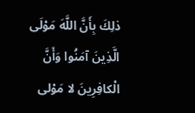ذلِكَ بِأَنَّ اللَّهَ مَوْلَى الَّذِينَ آمَنُوا وَأَنَّ الْكافِرِينَ لا مَوْلى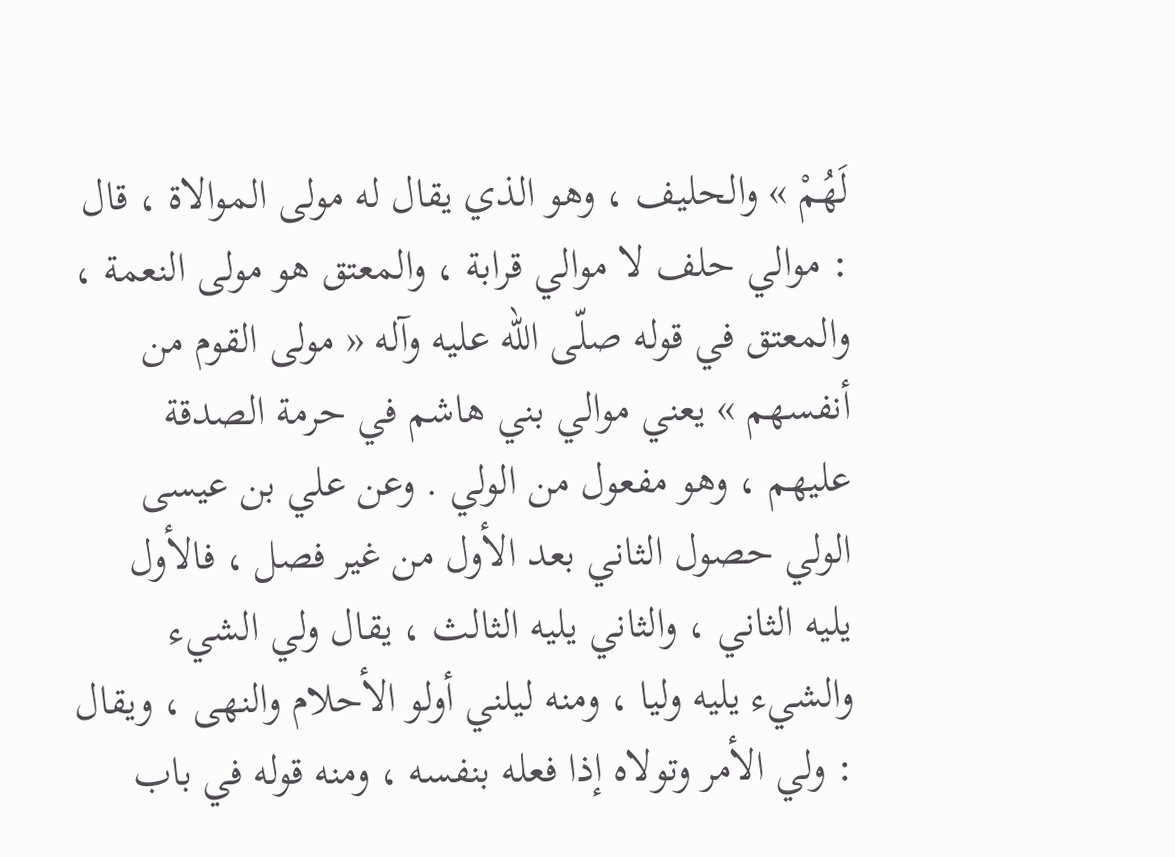لَهُمْ » والحليف ، وهو الذي يقال له مولى الموالاة ، قال : موالي حلف لا موالي قرابة ، والمعتق هو مولى النعمة ، والمعتق في قوله صلّى اللّه عليه وآله « مولى القوم من أنفسهم » يعني موالي بني هاشم في حرمة الصدقة عليهم ، وهو مفعول من الولي . وعن علي بن عيسى الولي حصول الثاني بعد الأول من غير فصل ، فالأول يليه الثاني ، والثاني يليه الثالث ، يقال ولي الشيء والشيء يليه وليا ، ومنه ليلني أولو الأحلام والنهى ، ويقال : ولي الأمر وتولاه إذا فعله بنفسه ، ومنه قوله في باب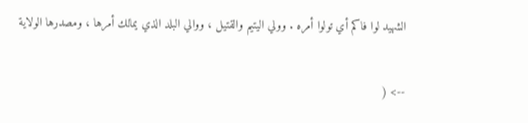الشهيد لوا فاكم أي تولوا أمره . وولي اليتيم والقتيل ، ووالي البلد الذي يمالك أمرها ، ومصدرها الولاية

--> (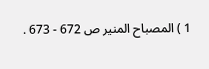1 ) المصباح المنير ص 672 - 673 .